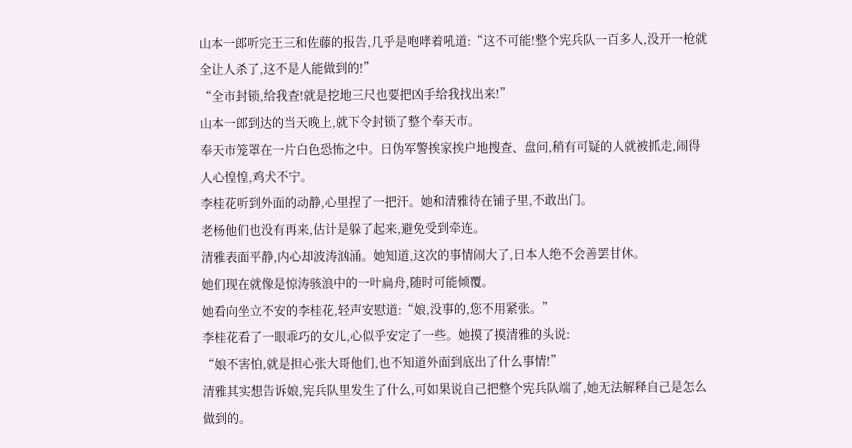山本一郎听完王三和佐藤的报告,几乎是咆哮着吼道:“这不可能!整个宪兵队一百多人,没开一枪就全让人杀了,这不是人能做到的!”
“全市封锁,给我查!就是挖地三尺也要把凶手给我找出来!”
山本一郎到达的当天晚上,就下令封锁了整个奉天市。
奉天市笼罩在一片白色恐怖之中。日伪军警挨家挨户地搜查、盘问,稍有可疑的人就被抓走,闹得人心惶惶,鸡犬不宁。
李桂花听到外面的动静,心里捏了一把汗。她和清雅待在铺子里,不敢出门。
老杨他们也没有再来,估计是躲了起来,避免受到牵连。
清雅表面平静,内心却波涛汹涌。她知道,这次的事情闹大了,日本人绝不会善罢甘休。
她们现在就像是惊涛骇浪中的一叶扁舟,随时可能倾覆。
她看向坐立不安的李桂花,轻声安慰道:“娘,没事的,您不用紧张。”
李桂花看了一眼乖巧的女儿,心似乎安定了一些。她摸了摸清雅的头说:
“娘不害怕,就是担心张大哥他们,也不知道外面到底出了什么事情!”
清雅其实想告诉娘,宪兵队里发生了什么,可如果说自己把整个宪兵队端了,她无法解释自己是怎么做到的。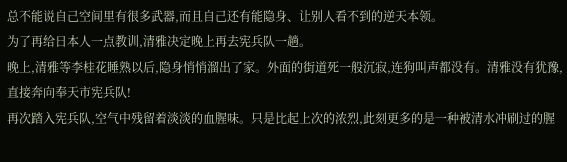总不能说自己空间里有很多武器,而且自己还有能隐身、让别人看不到的逆天本领。
为了再给日本人一点教训,清雅决定晚上再去宪兵队一趟。
晚上,清雅等李桂花睡熟以后,隐身悄悄溜出了家。外面的街道死一般沉寂,连狗叫声都没有。清雅没有犹豫,直接奔向奉天市宪兵队!
再次踏入宪兵队,空气中残留着淡淡的血腥味。只是比起上次的浓烈,此刻更多的是一种被清水冲刷过的腥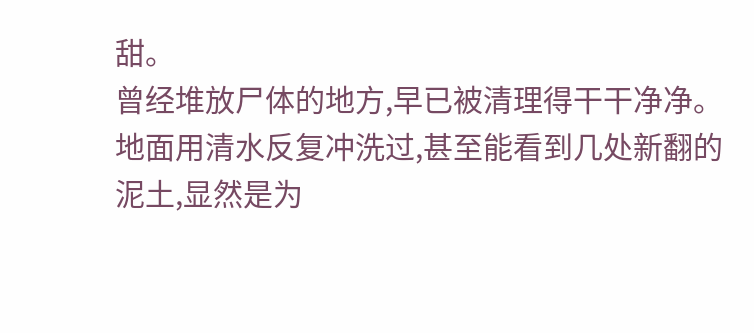甜。
曾经堆放尸体的地方,早已被清理得干干净净。地面用清水反复冲洗过,甚至能看到几处新翻的泥土,显然是为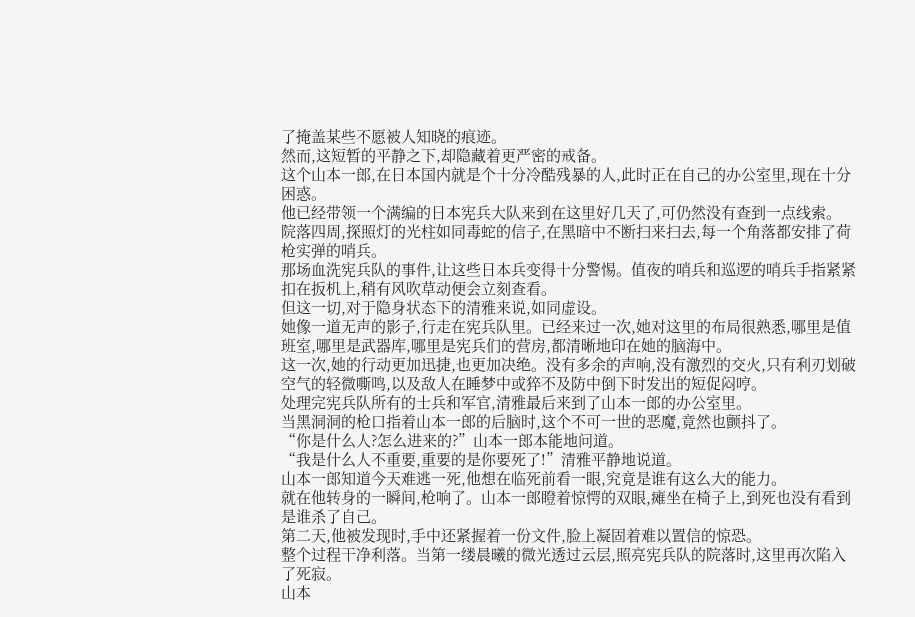了掩盖某些不愿被人知晓的痕迹。
然而,这短暂的平静之下,却隐藏着更严密的戒备。
这个山本一郎,在日本国内就是个十分冷酷残暴的人,此时正在自己的办公室里,现在十分困惑。
他已经带领一个满编的日本宪兵大队来到在这里好几天了,可仍然没有查到一点线索。
院落四周,探照灯的光柱如同毒蛇的信子,在黑暗中不断扫来扫去,每一个角落都安排了荷枪实弹的哨兵。
那场血洗宪兵队的事件,让这些日本兵变得十分警惕。值夜的哨兵和巡逻的哨兵手指紧紧扣在扳机上,稍有风吹草动便会立刻查看。
但这一切,对于隐身状态下的清雅来说,如同虚设。
她像一道无声的影子,行走在宪兵队里。已经来过一次,她对这里的布局很熟悉,哪里是值班室,哪里是武器库,哪里是宪兵们的营房,都清晰地印在她的脑海中。
这一次,她的行动更加迅捷,也更加决绝。没有多余的声响,没有激烈的交火,只有利刃划破空气的轻微嘶鸣,以及敌人在睡梦中或猝不及防中倒下时发出的短促闷哼。
处理完宪兵队所有的士兵和军官,清雅最后来到了山本一郎的办公室里。
当黑洞洞的枪口指着山本一郎的后脑时,这个不可一世的恶魔,竟然也颤抖了。
“你是什么人?怎么进来的?”山本一郎本能地问道。
“我是什么人不重要,重要的是你要死了!”清雅平静地说道。
山本一郎知道今天难逃一死,他想在临死前看一眼,究竟是谁有这么大的能力。
就在他转身的一瞬间,枪响了。山本一郎瞪着惊愕的双眼,瘫坐在椅子上,到死也没有看到是谁杀了自己。
第二天,他被发现时,手中还紧握着一份文件,脸上凝固着难以置信的惊恐。
整个过程干净利落。当第一缕晨曦的微光透过云层,照亮宪兵队的院落时,这里再次陷入了死寂。
山本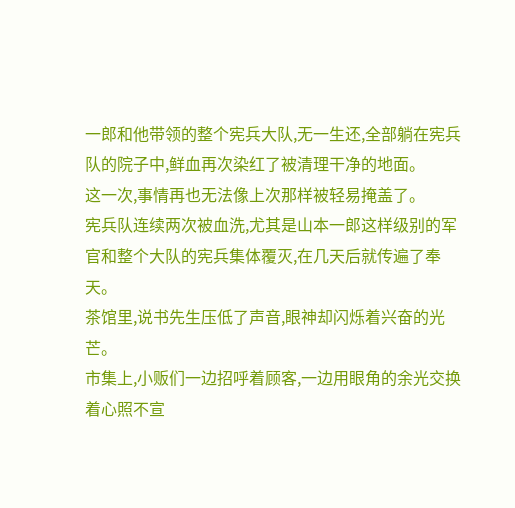一郎和他带领的整个宪兵大队,无一生还,全部躺在宪兵队的院子中,鲜血再次染红了被清理干净的地面。
这一次,事情再也无法像上次那样被轻易掩盖了。
宪兵队连续两次被血洗,尤其是山本一郎这样级别的军官和整个大队的宪兵集体覆灭,在几天后就传遍了奉天。
茶馆里,说书先生压低了声音,眼神却闪烁着兴奋的光芒。
市集上,小贩们一边招呼着顾客,一边用眼角的余光交换着心照不宣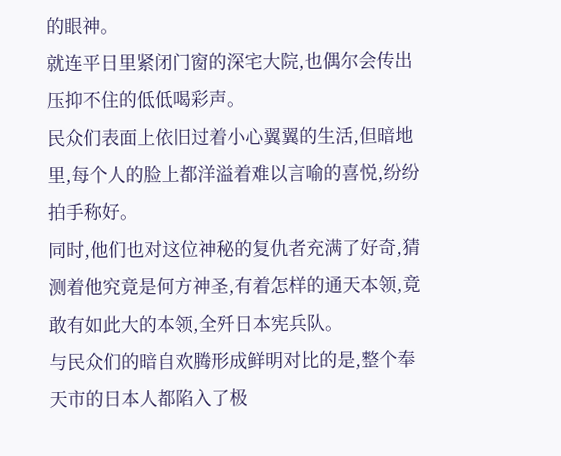的眼神。
就连平日里紧闭门窗的深宅大院,也偶尔会传出压抑不住的低低喝彩声。
民众们表面上依旧过着小心翼翼的生活,但暗地里,每个人的脸上都洋溢着难以言喻的喜悦,纷纷拍手称好。
同时,他们也对这位神秘的复仇者充满了好奇,猜测着他究竟是何方神圣,有着怎样的通天本领,竟敢有如此大的本领,全歼日本宪兵队。
与民众们的暗自欢腾形成鲜明对比的是,整个奉天市的日本人都陷入了极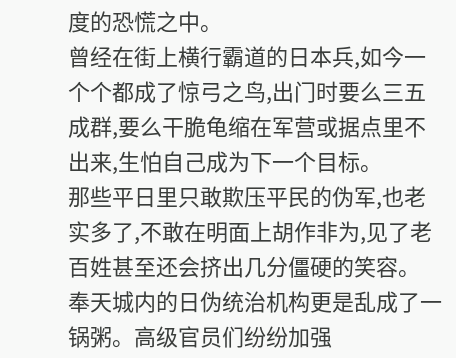度的恐慌之中。
曾经在街上横行霸道的日本兵,如今一个个都成了惊弓之鸟,出门时要么三五成群,要么干脆龟缩在军营或据点里不出来,生怕自己成为下一个目标。
那些平日里只敢欺压平民的伪军,也老实多了,不敢在明面上胡作非为,见了老百姓甚至还会挤出几分僵硬的笑容。
奉天城内的日伪统治机构更是乱成了一锅粥。高级官员们纷纷加强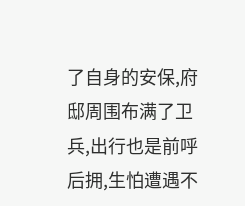了自身的安保,府邸周围布满了卫兵,出行也是前呼后拥,生怕遭遇不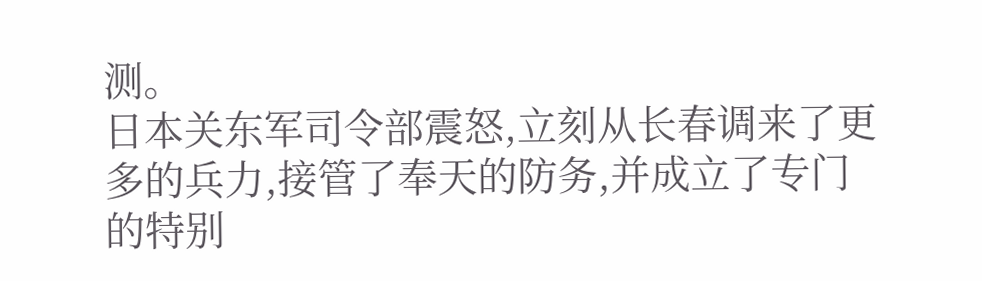测。
日本关东军司令部震怒,立刻从长春调来了更多的兵力,接管了奉天的防务,并成立了专门的特别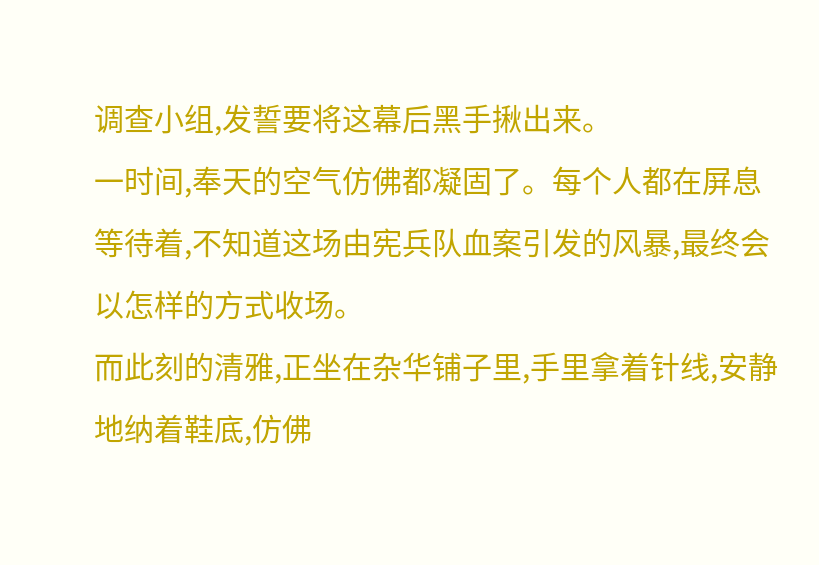调查小组,发誓要将这幕后黑手揪出来。
一时间,奉天的空气仿佛都凝固了。每个人都在屏息等待着,不知道这场由宪兵队血案引发的风暴,最终会以怎样的方式收场。
而此刻的清雅,正坐在杂华铺子里,手里拿着针线,安静地纳着鞋底,仿佛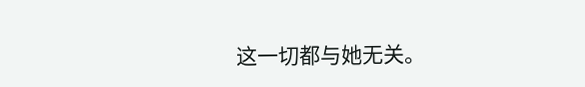这一切都与她无关。